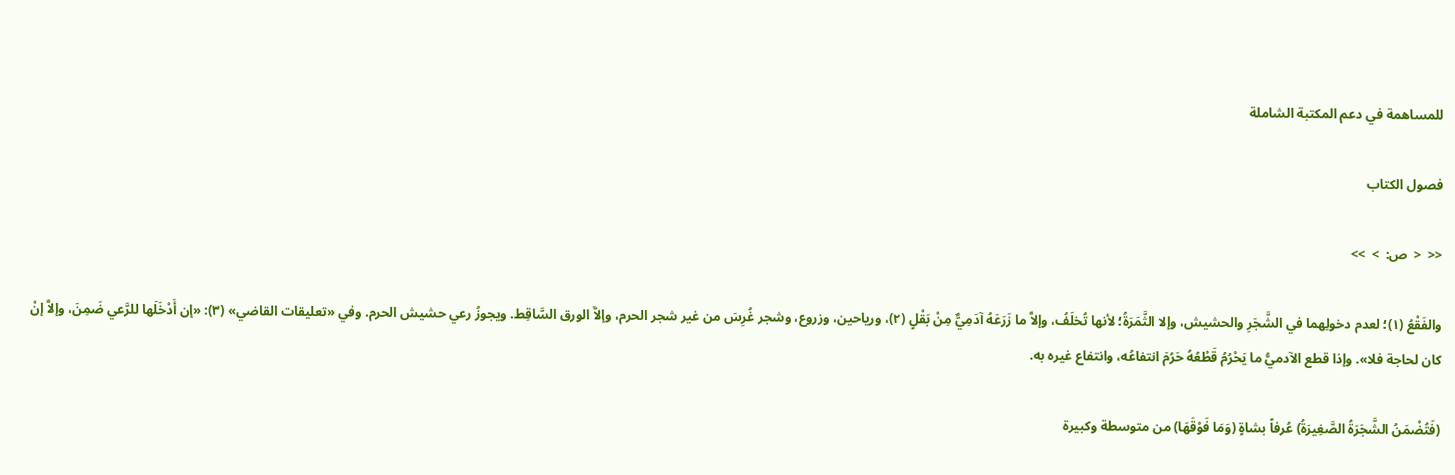للمساهمة في دعم المكتبة الشاملة

فصول الكتاب

<<  <  ص:  >  >>

والفَقْعُ (١)؛ لعدم دخولِهما في الشَّجَرِ والحشيش، وإلا الثَّمَرَةُ؛ لأنها تُخلَفُ، وإلاَّ ما زَرَعَهُ آدَمِيٌّ مِنْ بَقْلٍ (٢)، ورياحين، وزروع، وشجر غُرِسَ من غير شجر الحرم، وإلاَّ الورق السَّاقِط. ويجوزُ رعي حشيش الحرم. وفي «تعليقات القاضي» (٣): «إن أَدْخَلَها للرَّعي ضَمِنَ، وإلاَّ إنْ كان لحاجة فلا». وإذا قطع الآدميُّ ما يَحْرُمُ قَطْعُهُ حَرُمَ انتفاعُه، وانتفاع غيره به.

(فَتُضْمَنُ الشَّجَرَةُ الصَّغِيرَةُ) عُرفاً بشاةٍ (وَمَا فَوْقَهَا) من متوسطة وكبيرة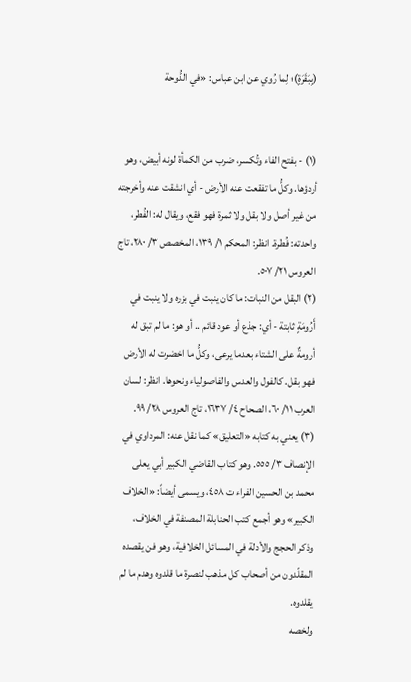(بِبَقَرَةٍ)؛ لِما رُوي عن ابن عباس: «في الدُّوحة


(١) - بفتح الفاء وتُكسر، ضرب من الكمأة لونه أبيض، وهو أردؤها. وكلُّ ما تفقعت عنه الأرض - أي انشقت عنه وأخرجته من غير أصل ولا بقل ولا ثمرة فهو فقع، ويقال له: الفُطر، واحدته: فُطرة. انظر: المحكم ١/ ١٣٩، المخصص ٣/ ٢٨٠، تاج العروس ٢١/ ٥٠٧.
(٢) البقل من النبات: ما كان ينبت في بزره ولا ينبت في أَرُومَةٍ ثابتة - أي: جذع أو عود قائم .. أو هو: ما لم تبق له أرومةٌ على الشتاء بعدما يرعى، وكلُّ ما اخضرت له الأرض فهو بقل. كالفول والعدس والفاصولياء ونحوها. انظر: لسان العرب ١١/ ٦٠، الصحاح ٤/ ١٦٣٧، تاج العروس ٢٨/ ٩٩.
(٣) يعني به كتابه «التعليق» كما نقل عنه: المرداوي في الإنصاف ٣/ ٥٥٥. وهو كتاب القاضي الكبير أبي يعلى محمد بن الحسين الفراء ت ٤٥٨، ويسمى أيضاً: «الخلاف الكبير» وهو أجمع كتب الحنابلة المصنفة في الخلاف، وذكر الحجج والأدلة في المسائل الخلافية، وهو فن يقصده المقلّدون من أصحاب كل مذهب لنصرة ما قلدوه وهدم ما لم يقلدوه.
ولخصه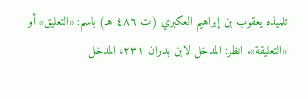تلميذه يعقوب بن إبراهيم العكبري (ت ٤٨٦ هـ) باسم: «التعليق» أو «التعليقة». انظر: المدخل لابن بدران ٢٣١، المدخل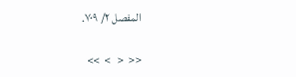المفصل ٢/ ٧٠٩.

<<  <   >  >>